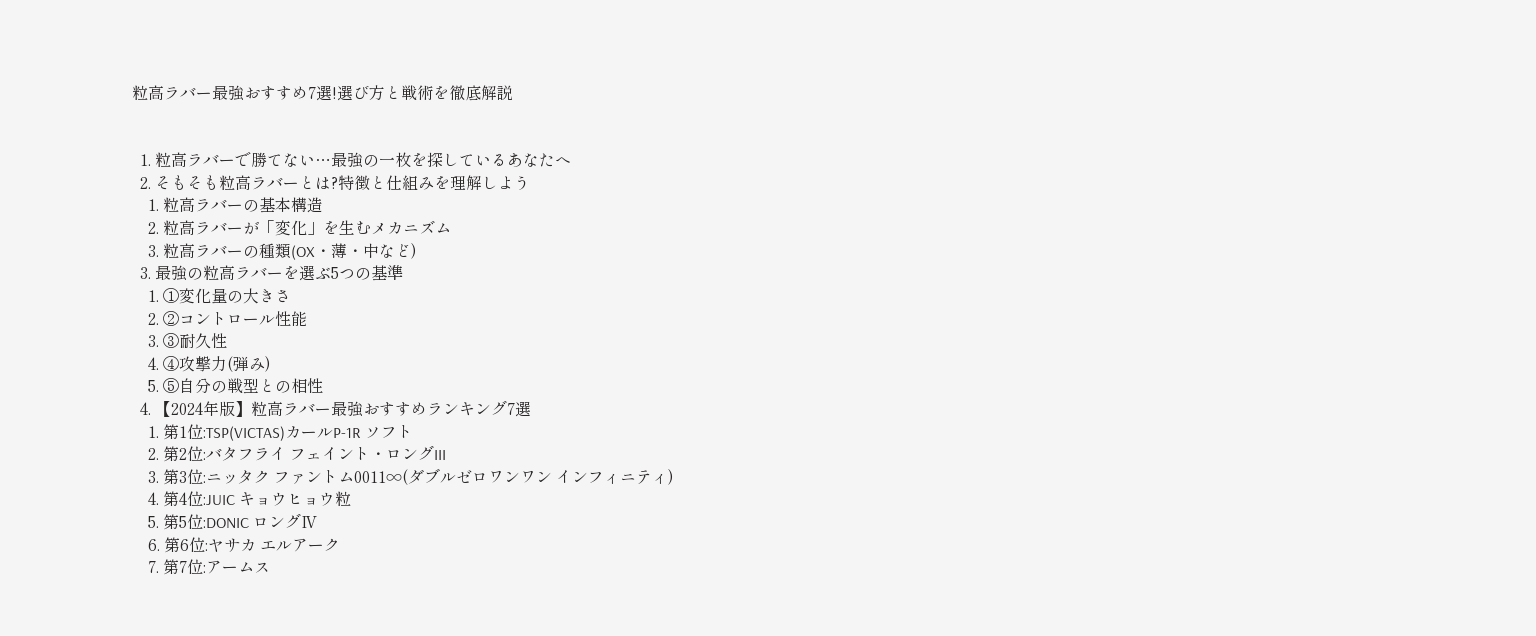粒高ラバー最強おすすめ7選!選び方と戦術を徹底解説


  1. 粒高ラバーで勝てない…最強の一枚を探しているあなたへ
  2. そもそも粒高ラバーとは?特徴と仕組みを理解しよう
    1. 粒高ラバーの基本構造
    2. 粒高ラバーが「変化」を生むメカニズム
    3. 粒高ラバーの種類(OX・薄・中など)
  3. 最強の粒高ラバーを選ぶ5つの基準
    1. ①変化量の大きさ
    2. ②コントロール性能
    3. ③耐久性
    4. ④攻撃力(弾み)
    5. ⑤自分の戦型との相性
  4. 【2024年版】粒高ラバー最強おすすめランキング7選
    1. 第1位:TSP(VICTAS)カールP-1R ソフト
    2. 第2位:バタフライ フェイント・ロングIII
    3. 第3位:ニッタク ファントム0011∞(ダブルゼロワンワン インフィニティ)
    4. 第4位:JUIC キョウヒョウ粒
    5. 第5位:DONIC ロングⅣ
    6. 第6位:ヤサカ エルアーク
    7. 第7位:アームス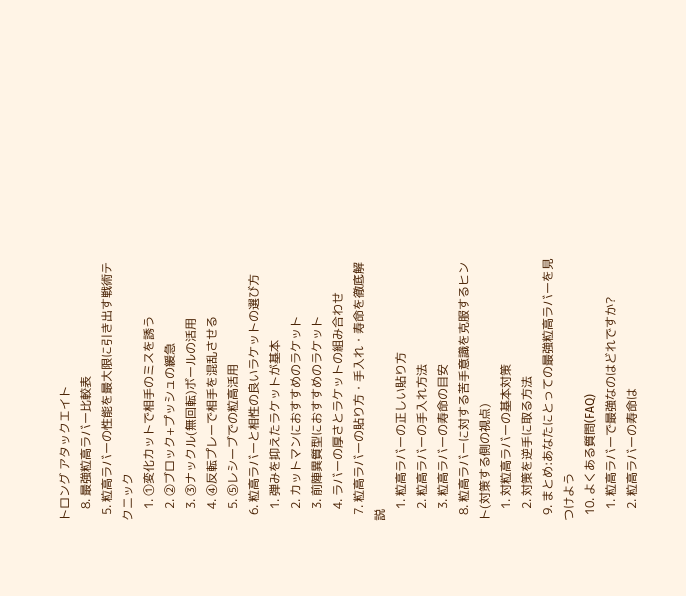トロング アタックエイト
    8. 最強粒高ラバー比較表
  5. 粒高ラバーの性能を最大限に引き出す戦術テクニック
    1. ①変化カットで相手のミスを誘う
    2. ②ブロック+プッシュの緩急
    3. ③ナックル(無回転)ボールの活用
    4. ④反転プレーで相手を混乱させる
    5. ⑤レシーブでの粒高活用
  6. 粒高ラバーと相性の良いラケットの選び方
    1. 弾みを抑えたラケットが基本
    2. カットマンにおすすめのラケット
    3. 前陣異質型におすすめのラケット
    4. ラバーの厚さとラケットの組み合わせ
  7. 粒高ラバーの貼り方・手入れ・寿命を徹底解説
    1. 粒高ラバーの正しい貼り方
    2. 粒高ラバーの手入れ方法
    3. 粒高ラバーの寿命の目安
  8. 粒高ラバーに対する苦手意識を克服するヒント(対策する側の視点)
    1. 対粒高ラバーの基本対策
    2. 対策を逆手に取る方法
  9. まとめ:あなたにとっての最強粒高ラバーを見つけよう
  10. よくある質問(FAQ)
    1. 粒高ラバーで最強なのはどれですか?
    2. 粒高ラバーの寿命は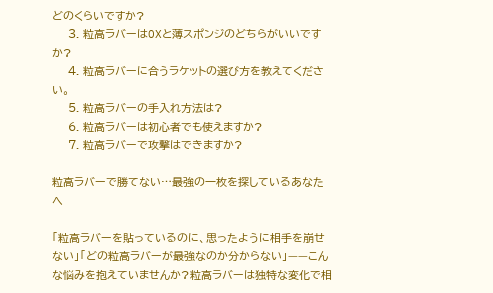どのくらいですか?
    3. 粒高ラバーはOXと薄スポンジのどちらがいいですか?
    4. 粒高ラバーに合うラケットの選び方を教えてください。
    5. 粒高ラバーの手入れ方法は?
    6. 粒高ラバーは初心者でも使えますか?
    7. 粒高ラバーで攻撃はできますか?

粒高ラバーで勝てない…最強の一枚を探しているあなたへ

「粒高ラバーを貼っているのに、思ったように相手を崩せない」「どの粒高ラバーが最強なのか分からない」——こんな悩みを抱えていませんか?粒高ラバーは独特な変化で相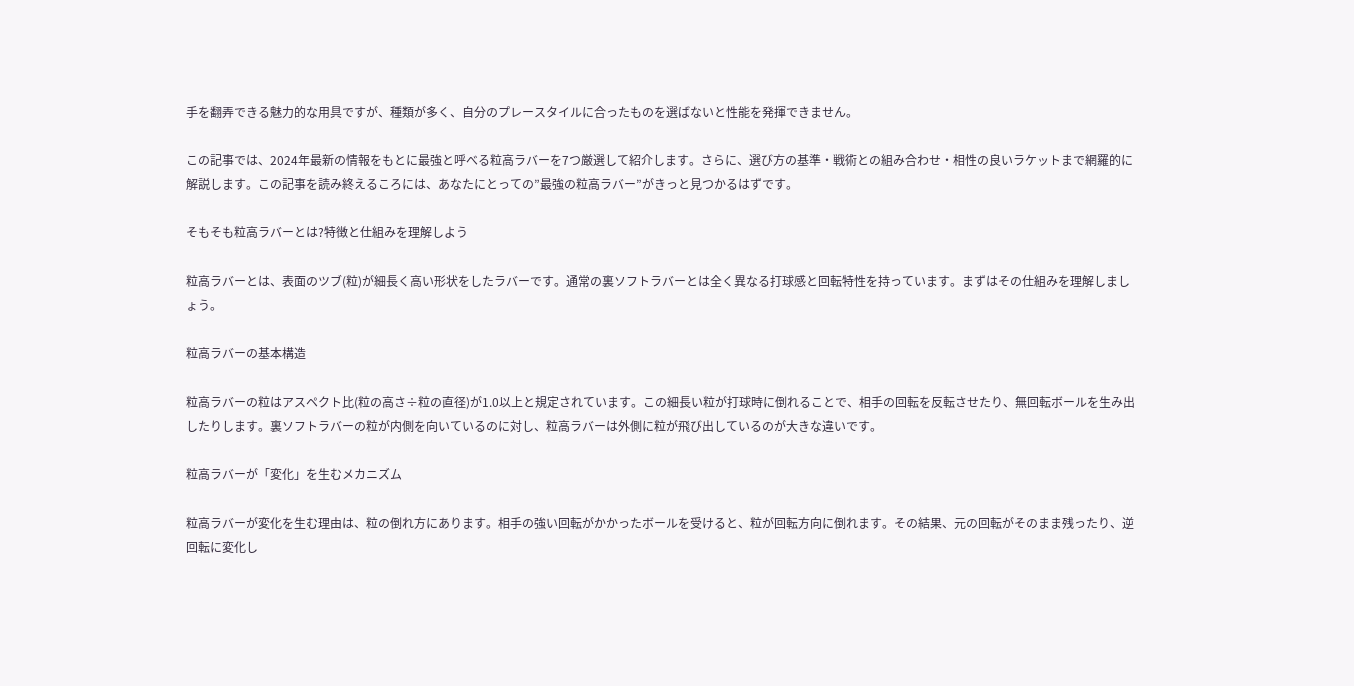手を翻弄できる魅力的な用具ですが、種類が多く、自分のプレースタイルに合ったものを選ばないと性能を発揮できません。

この記事では、2024年最新の情報をもとに最強と呼べる粒高ラバーを7つ厳選して紹介します。さらに、選び方の基準・戦術との組み合わせ・相性の良いラケットまで網羅的に解説します。この記事を読み終えるころには、あなたにとっての”最強の粒高ラバー”がきっと見つかるはずです。

そもそも粒高ラバーとは?特徴と仕組みを理解しよう

粒高ラバーとは、表面のツブ(粒)が細長く高い形状をしたラバーです。通常の裏ソフトラバーとは全く異なる打球感と回転特性を持っています。まずはその仕組みを理解しましょう。

粒高ラバーの基本構造

粒高ラバーの粒はアスペクト比(粒の高さ÷粒の直径)が1.0以上と規定されています。この細長い粒が打球時に倒れることで、相手の回転を反転させたり、無回転ボールを生み出したりします。裏ソフトラバーの粒が内側を向いているのに対し、粒高ラバーは外側に粒が飛び出しているのが大きな違いです。

粒高ラバーが「変化」を生むメカニズム

粒高ラバーが変化を生む理由は、粒の倒れ方にあります。相手の強い回転がかかったボールを受けると、粒が回転方向に倒れます。その結果、元の回転がそのまま残ったり、逆回転に変化し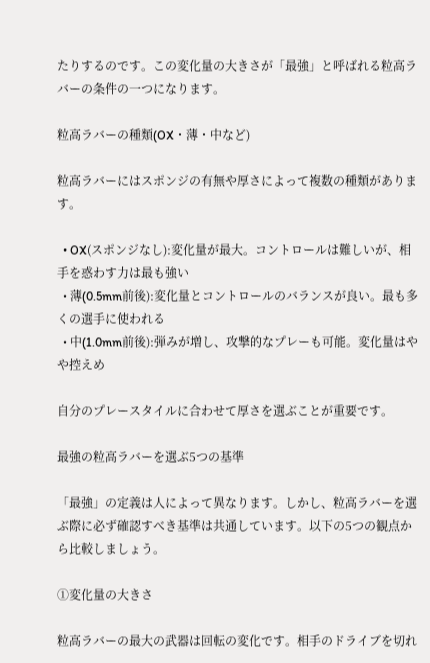たりするのです。この変化量の大きさが「最強」と呼ばれる粒高ラバーの条件の一つになります。

粒高ラバーの種類(OX・薄・中など)

粒高ラバーにはスポンジの有無や厚さによって複数の種類があります。

  • OX(スポンジなし):変化量が最大。コントロールは難しいが、相手を惑わす力は最も強い
  • 薄(0.5mm前後):変化量とコントロールのバランスが良い。最も多くの選手に使われる
  • 中(1.0mm前後):弾みが増し、攻撃的なプレーも可能。変化量はやや控えめ

自分のプレースタイルに合わせて厚さを選ぶことが重要です。

最強の粒高ラバーを選ぶ5つの基準

「最強」の定義は人によって異なります。しかし、粒高ラバーを選ぶ際に必ず確認すべき基準は共通しています。以下の5つの観点から比較しましょう。

①変化量の大きさ

粒高ラバーの最大の武器は回転の変化です。相手のドライブを切れ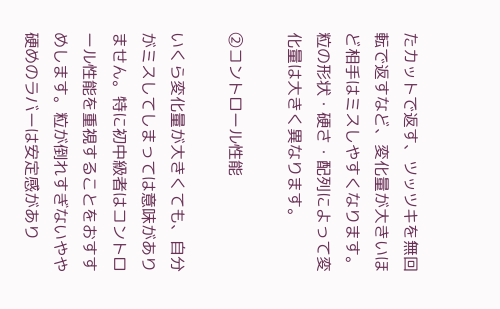たカットで返す、ツッツキを無回転で返すなど、変化量が大きいほど相手はミスしやすくなります。粒の形状・硬さ・配列によって変化量は大きく異なります。

②コントロール性能

いくら変化量が大きくても、自分がミスしてしまっては意味がありません。特に初中級者はコントロール性能を重視することをおすすめします。粒が倒れすぎないやや硬めのラバーは安定感があり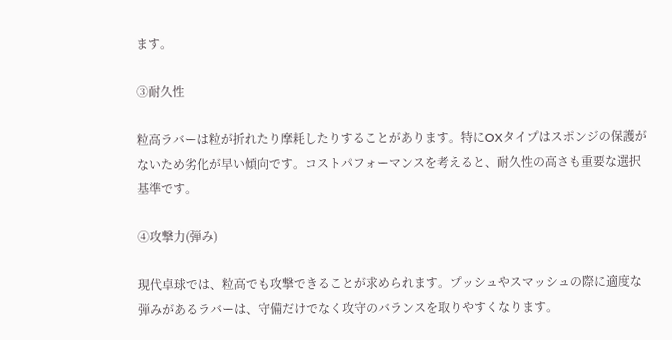ます。

③耐久性

粒高ラバーは粒が折れたり摩耗したりすることがあります。特にOXタイプはスポンジの保護がないため劣化が早い傾向です。コストパフォーマンスを考えると、耐久性の高さも重要な選択基準です。

④攻撃力(弾み)

現代卓球では、粒高でも攻撃できることが求められます。プッシュやスマッシュの際に適度な弾みがあるラバーは、守備だけでなく攻守のバランスを取りやすくなります。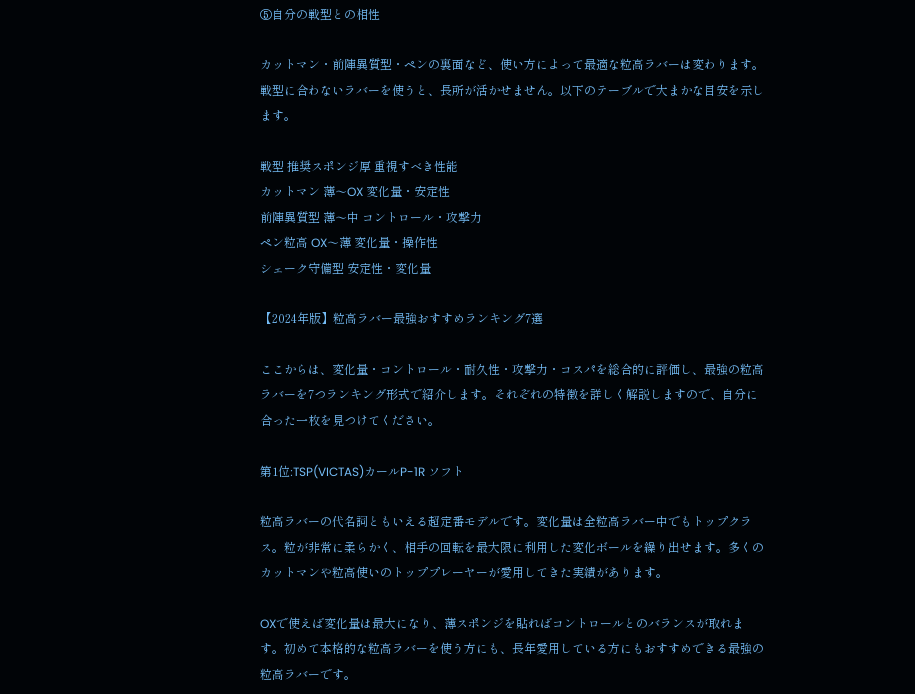⑤自分の戦型との相性

カットマン・前陣異質型・ペンの裏面など、使い方によって最適な粒高ラバーは変わります。戦型に合わないラバーを使うと、長所が活かせません。以下のテーブルで大まかな目安を示します。

戦型 推奨スポンジ厚 重視すべき性能
カットマン 薄〜OX 変化量・安定性
前陣異質型 薄〜中 コントロール・攻撃力
ペン粒高 OX〜薄 変化量・操作性
シェーク守備型 安定性・変化量

【2024年版】粒高ラバー最強おすすめランキング7選

ここからは、変化量・コントロール・耐久性・攻撃力・コスパを総合的に評価し、最強の粒高ラバーを7つランキング形式で紹介します。それぞれの特徴を詳しく解説しますので、自分に合った一枚を見つけてください。

第1位:TSP(VICTAS)カールP-1R ソフト

粒高ラバーの代名詞ともいえる超定番モデルです。変化量は全粒高ラバー中でもトップクラス。粒が非常に柔らかく、相手の回転を最大限に利用した変化ボールを繰り出せます。多くのカットマンや粒高使いのトッププレーヤーが愛用してきた実績があります。

OXで使えば変化量は最大になり、薄スポンジを貼ればコントロールとのバランスが取れます。初めて本格的な粒高ラバーを使う方にも、長年愛用している方にもおすすめできる最強の粒高ラバーです。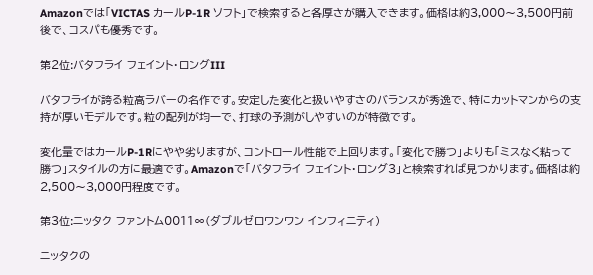Amazonでは「VICTAS カールP-1R ソフト」で検索すると各厚さが購入できます。価格は約3,000〜3,500円前後で、コスパも優秀です。

第2位:バタフライ フェイント・ロングIII

バタフライが誇る粒高ラバーの名作です。安定した変化と扱いやすさのバランスが秀逸で、特にカットマンからの支持が厚いモデルです。粒の配列が均一で、打球の予測がしやすいのが特徴です。

変化量ではカールP-1Rにやや劣りますが、コントロール性能で上回ります。「変化で勝つ」よりも「ミスなく粘って勝つ」スタイルの方に最適です。Amazonで「バタフライ フェイント・ロング3」と検索すれば見つかります。価格は約2,500〜3,000円程度です。

第3位:ニッタク ファントム0011∞(ダブルゼロワンワン インフィニティ)

ニッタクの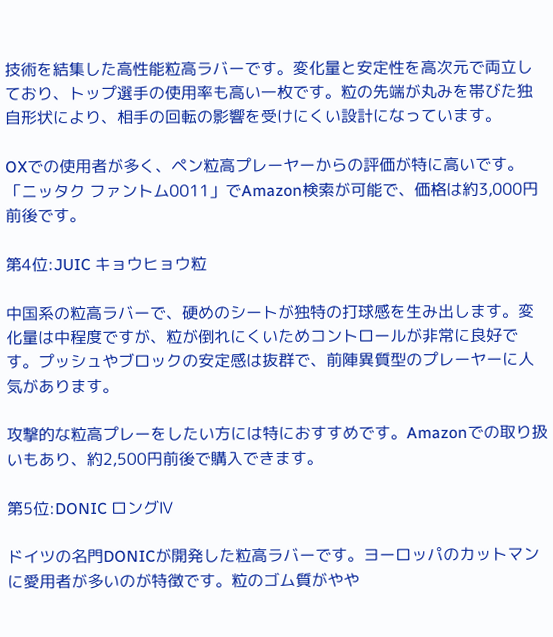技術を結集した高性能粒高ラバーです。変化量と安定性を高次元で両立しており、トップ選手の使用率も高い一枚です。粒の先端が丸みを帯びた独自形状により、相手の回転の影響を受けにくい設計になっています。

OXでの使用者が多く、ペン粒高プレーヤーからの評価が特に高いです。「ニッタク ファントム0011」でAmazon検索が可能で、価格は約3,000円前後です。

第4位:JUIC キョウヒョウ粒

中国系の粒高ラバーで、硬めのシートが独特の打球感を生み出します。変化量は中程度ですが、粒が倒れにくいためコントロールが非常に良好です。プッシュやブロックの安定感は抜群で、前陣異質型のプレーヤーに人気があります。

攻撃的な粒高プレーをしたい方には特におすすめです。Amazonでの取り扱いもあり、約2,500円前後で購入できます。

第5位:DONIC ロングⅣ

ドイツの名門DONICが開発した粒高ラバーです。ヨーロッパのカットマンに愛用者が多いのが特徴です。粒のゴム質がやや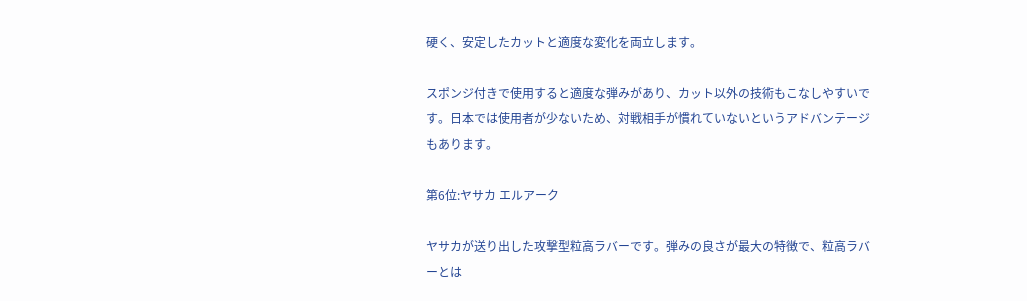硬く、安定したカットと適度な変化を両立します。

スポンジ付きで使用すると適度な弾みがあり、カット以外の技術もこなしやすいです。日本では使用者が少ないため、対戦相手が慣れていないというアドバンテージもあります。

第6位:ヤサカ エルアーク

ヤサカが送り出した攻撃型粒高ラバーです。弾みの良さが最大の特徴で、粒高ラバーとは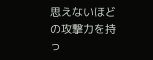思えないほどの攻撃力を持っ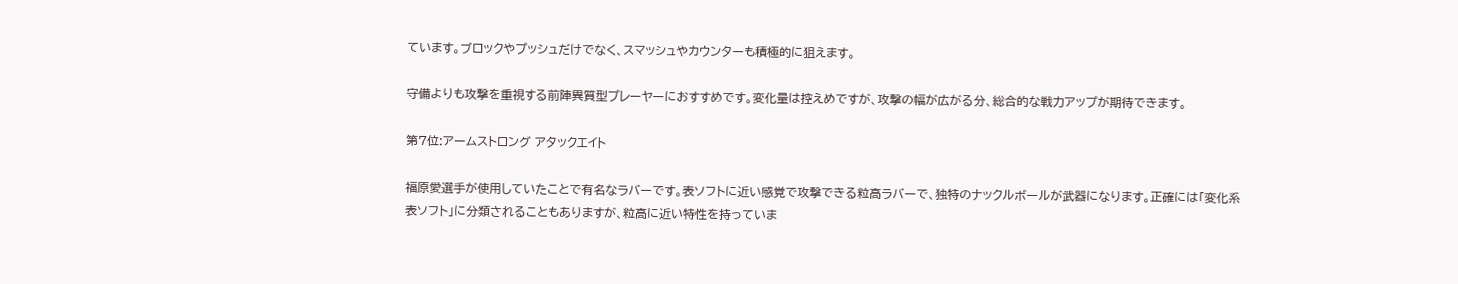ています。ブロックやプッシュだけでなく、スマッシュやカウンターも積極的に狙えます。

守備よりも攻撃を重視する前陣異質型プレーヤーにおすすめです。変化量は控えめですが、攻撃の幅が広がる分、総合的な戦力アップが期待できます。

第7位:アームストロング アタックエイト

福原愛選手が使用していたことで有名なラバーです。表ソフトに近い感覚で攻撃できる粒高ラバーで、独特のナックルボールが武器になります。正確には「変化系表ソフト」に分類されることもありますが、粒高に近い特性を持っていま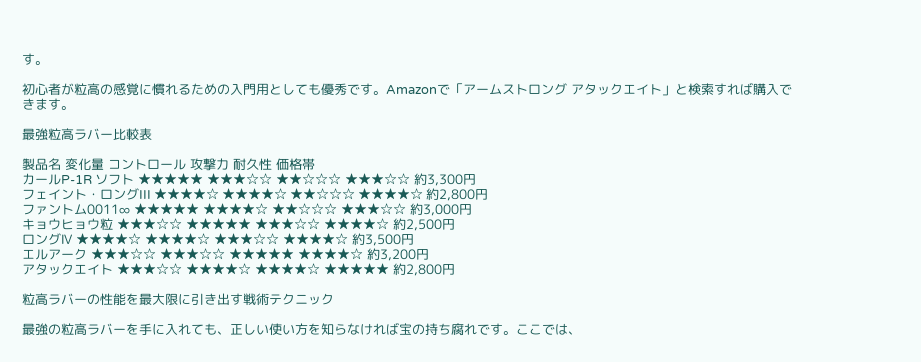す。

初心者が粒高の感覚に慣れるための入門用としても優秀です。Amazonで「アームストロング アタックエイト」と検索すれば購入できます。

最強粒高ラバー比較表

製品名 変化量 コントロール 攻撃力 耐久性 価格帯
カールP-1R ソフト ★★★★★ ★★★☆☆ ★★☆☆☆ ★★★☆☆ 約3,300円
フェイント・ロングIII ★★★★☆ ★★★★☆ ★★☆☆☆ ★★★★☆ 約2,800円
ファントム0011∞ ★★★★★ ★★★★☆ ★★☆☆☆ ★★★☆☆ 約3,000円
キョウヒョウ粒 ★★★☆☆ ★★★★★ ★★★☆☆ ★★★★☆ 約2,500円
ロングⅣ ★★★★☆ ★★★★☆ ★★★☆☆ ★★★★☆ 約3,500円
エルアーク ★★★☆☆ ★★★☆☆ ★★★★★ ★★★★☆ 約3,200円
アタックエイト ★★★☆☆ ★★★★☆ ★★★★☆ ★★★★★ 約2,800円

粒高ラバーの性能を最大限に引き出す戦術テクニック

最強の粒高ラバーを手に入れても、正しい使い方を知らなければ宝の持ち腐れです。ここでは、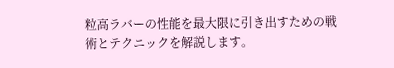粒高ラバーの性能を最大限に引き出すための戦術とテクニックを解説します。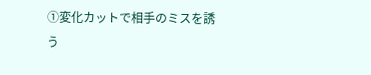①変化カットで相手のミスを誘う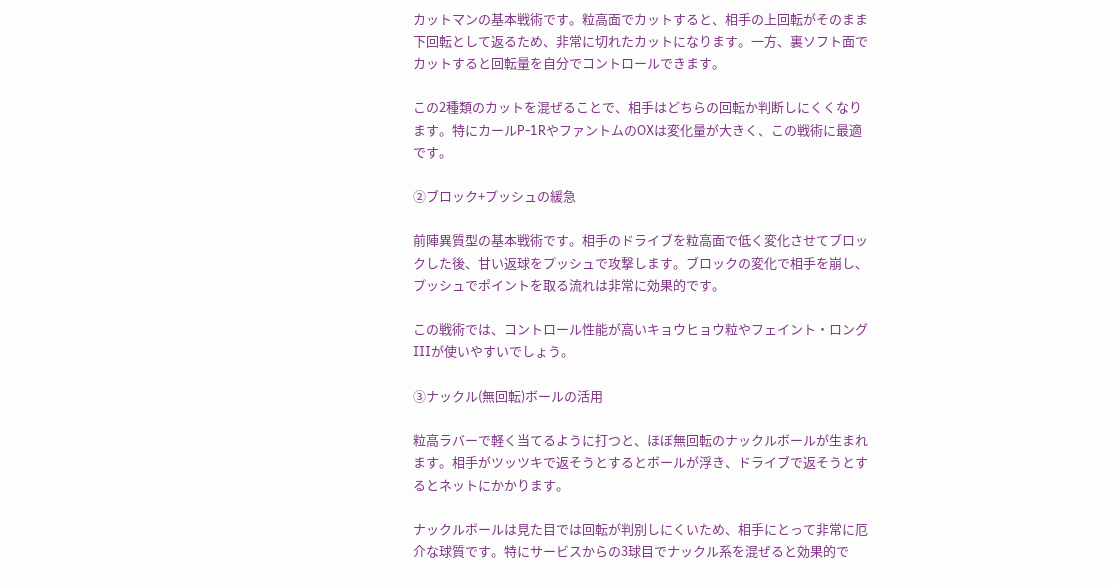カットマンの基本戦術です。粒高面でカットすると、相手の上回転がそのまま下回転として返るため、非常に切れたカットになります。一方、裏ソフト面でカットすると回転量を自分でコントロールできます。

この2種類のカットを混ぜることで、相手はどちらの回転か判断しにくくなります。特にカールP-1RやファントムのOXは変化量が大きく、この戦術に最適です。

②ブロック+プッシュの緩急

前陣異質型の基本戦術です。相手のドライブを粒高面で低く変化させてブロックした後、甘い返球をプッシュで攻撃します。ブロックの変化で相手を崩し、プッシュでポイントを取る流れは非常に効果的です。

この戦術では、コントロール性能が高いキョウヒョウ粒やフェイント・ロングIIIが使いやすいでしょう。

③ナックル(無回転)ボールの活用

粒高ラバーで軽く当てるように打つと、ほぼ無回転のナックルボールが生まれます。相手がツッツキで返そうとするとボールが浮き、ドライブで返そうとするとネットにかかります。

ナックルボールは見た目では回転が判別しにくいため、相手にとって非常に厄介な球質です。特にサービスからの3球目でナックル系を混ぜると効果的で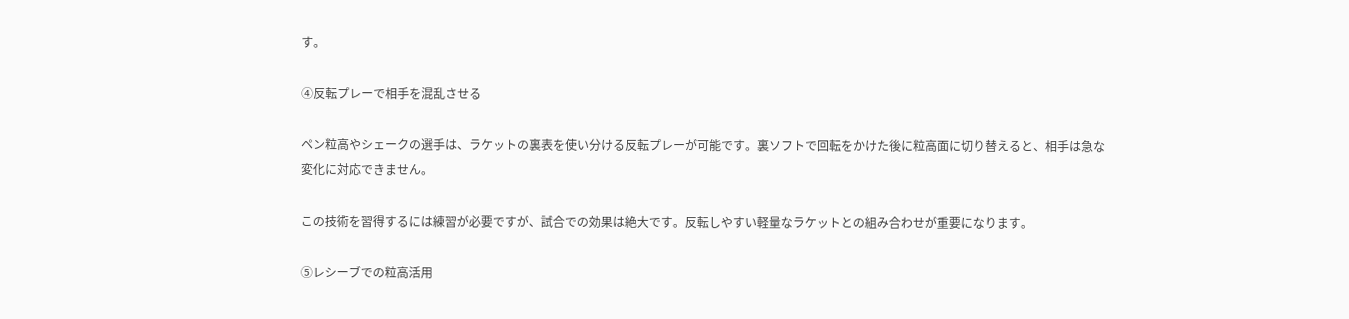す。

④反転プレーで相手を混乱させる

ペン粒高やシェークの選手は、ラケットの裏表を使い分ける反転プレーが可能です。裏ソフトで回転をかけた後に粒高面に切り替えると、相手は急な変化に対応できません。

この技術を習得するには練習が必要ですが、試合での効果は絶大です。反転しやすい軽量なラケットとの組み合わせが重要になります。

⑤レシーブでの粒高活用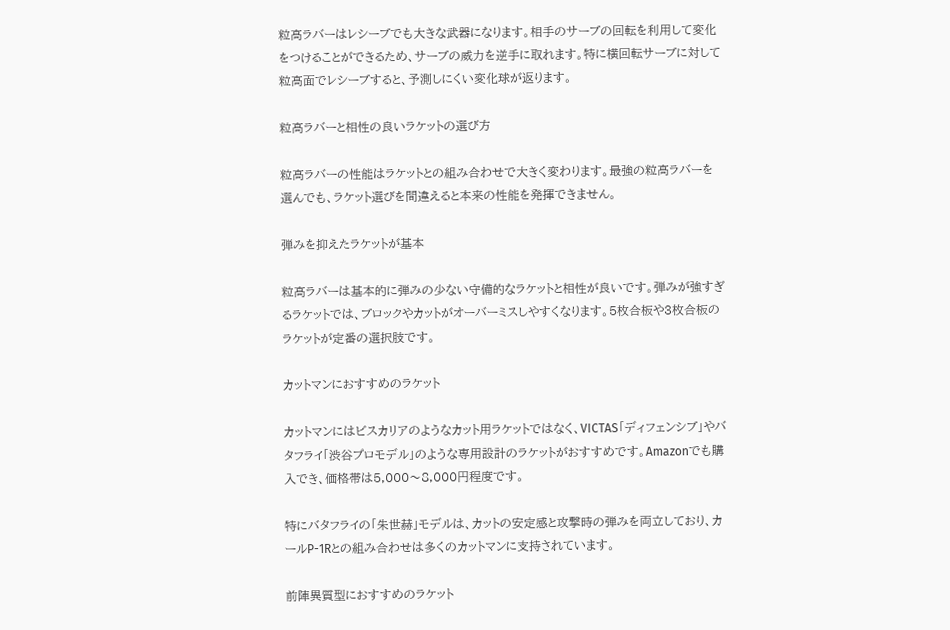粒高ラバーはレシーブでも大きな武器になります。相手のサーブの回転を利用して変化をつけることができるため、サーブの威力を逆手に取れます。特に横回転サーブに対して粒高面でレシーブすると、予測しにくい変化球が返ります。

粒高ラバーと相性の良いラケットの選び方

粒高ラバーの性能はラケットとの組み合わせで大きく変わります。最強の粒高ラバーを選んでも、ラケット選びを間違えると本来の性能を発揮できません。

弾みを抑えたラケットが基本

粒高ラバーは基本的に弾みの少ない守備的なラケットと相性が良いです。弾みが強すぎるラケットでは、ブロックやカットがオーバーミスしやすくなります。5枚合板や3枚合板のラケットが定番の選択肢です。

カットマンにおすすめのラケット

カットマンにはビスカリアのようなカット用ラケットではなく、VICTAS「ディフェンシブ」やバタフライ「渋谷プロモデル」のような専用設計のラケットがおすすめです。Amazonでも購入でき、価格帯は5,000〜8,000円程度です。

特にバタフライの「朱世赫」モデルは、カットの安定感と攻撃時の弾みを両立しており、カールP-1Rとの組み合わせは多くのカットマンに支持されています。

前陣異質型におすすめのラケット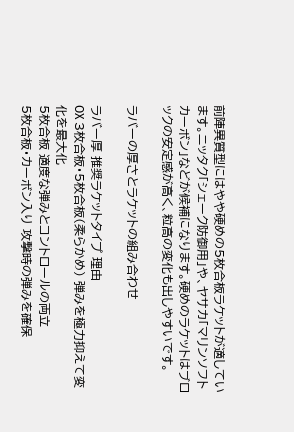前陣異質型にはやや硬めの5枚合板ラケットが適しています。ニッタク「シェーク防御用」や、ヤサカ「マリンソフトカーボン」などが候補になります。硬めのラケットはブロックの安定感が高く、粒高の変化も出しやすいです。

ラバーの厚さとラケットの組み合わせ

ラバー厚 推奨ラケットタイプ 理由
OX 3枚合板・5枚合板(柔らかめ) 弾みを極力抑えて変化を最大化
5枚合板 適度な弾みとコントロールの両立
5枚合板・カーボン入り 攻撃時の弾みを確保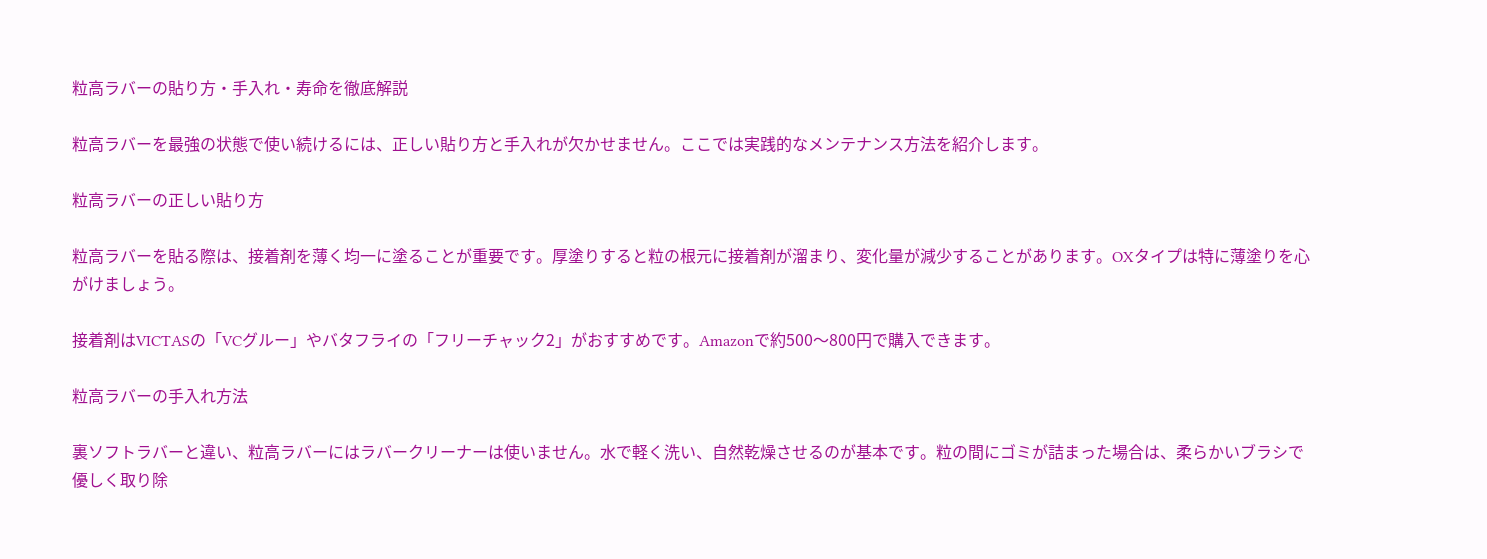粒高ラバーの貼り方・手入れ・寿命を徹底解説

粒高ラバーを最強の状態で使い続けるには、正しい貼り方と手入れが欠かせません。ここでは実践的なメンテナンス方法を紹介します。

粒高ラバーの正しい貼り方

粒高ラバーを貼る際は、接着剤を薄く均一に塗ることが重要です。厚塗りすると粒の根元に接着剤が溜まり、変化量が減少することがあります。OXタイプは特に薄塗りを心がけましょう。

接着剤はVICTASの「VCグルー」やバタフライの「フリーチャック2」がおすすめです。Amazonで約500〜800円で購入できます。

粒高ラバーの手入れ方法

裏ソフトラバーと違い、粒高ラバーにはラバークリーナーは使いません。水で軽く洗い、自然乾燥させるのが基本です。粒の間にゴミが詰まった場合は、柔らかいブラシで優しく取り除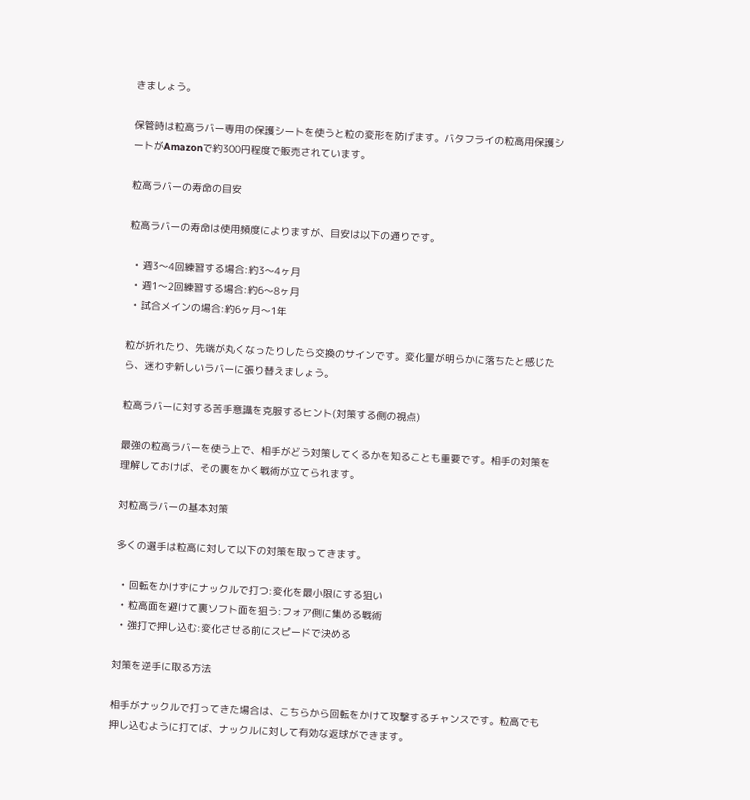きましょう。

保管時は粒高ラバー専用の保護シートを使うと粒の変形を防げます。バタフライの粒高用保護シートがAmazonで約300円程度で販売されています。

粒高ラバーの寿命の目安

粒高ラバーの寿命は使用頻度によりますが、目安は以下の通りです。

  • 週3〜4回練習する場合:約3〜4ヶ月
  • 週1〜2回練習する場合:約6〜8ヶ月
  • 試合メインの場合:約6ヶ月〜1年

粒が折れたり、先端が丸くなったりしたら交換のサインです。変化量が明らかに落ちたと感じたら、迷わず新しいラバーに張り替えましょう。

粒高ラバーに対する苦手意識を克服するヒント(対策する側の視点)

最強の粒高ラバーを使う上で、相手がどう対策してくるかを知ることも重要です。相手の対策を理解しておけば、その裏をかく戦術が立てられます。

対粒高ラバーの基本対策

多くの選手は粒高に対して以下の対策を取ってきます。

  • 回転をかけずにナックルで打つ:変化を最小限にする狙い
  • 粒高面を避けて裏ソフト面を狙う:フォア側に集める戦術
  • 強打で押し込む:変化させる前にスピードで決める

対策を逆手に取る方法

相手がナックルで打ってきた場合は、こちらから回転をかけて攻撃するチャンスです。粒高でも押し込むように打てば、ナックルに対して有効な返球ができます。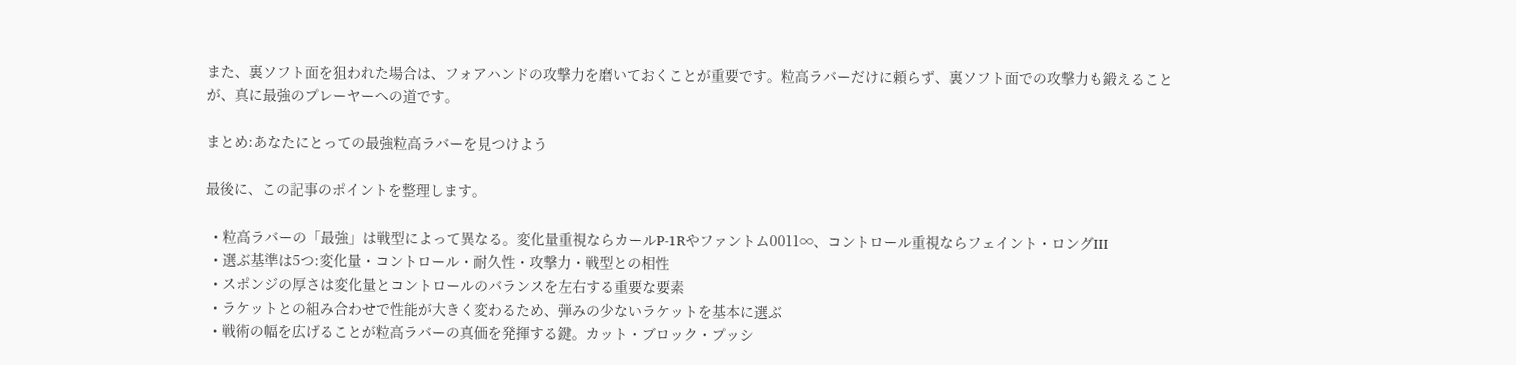また、裏ソフト面を狙われた場合は、フォアハンドの攻撃力を磨いておくことが重要です。粒高ラバーだけに頼らず、裏ソフト面での攻撃力も鍛えることが、真に最強のプレーヤーへの道です。

まとめ:あなたにとっての最強粒高ラバーを見つけよう

最後に、この記事のポイントを整理します。

  • 粒高ラバーの「最強」は戦型によって異なる。変化量重視ならカールP-1Rやファントム0011∞、コントロール重視ならフェイント・ロングIII
  • 選ぶ基準は5つ:変化量・コントロール・耐久性・攻撃力・戦型との相性
  • スポンジの厚さは変化量とコントロールのバランスを左右する重要な要素
  • ラケットとの組み合わせで性能が大きく変わるため、弾みの少ないラケットを基本に選ぶ
  • 戦術の幅を広げることが粒高ラバーの真価を発揮する鍵。カット・ブロック・プッシ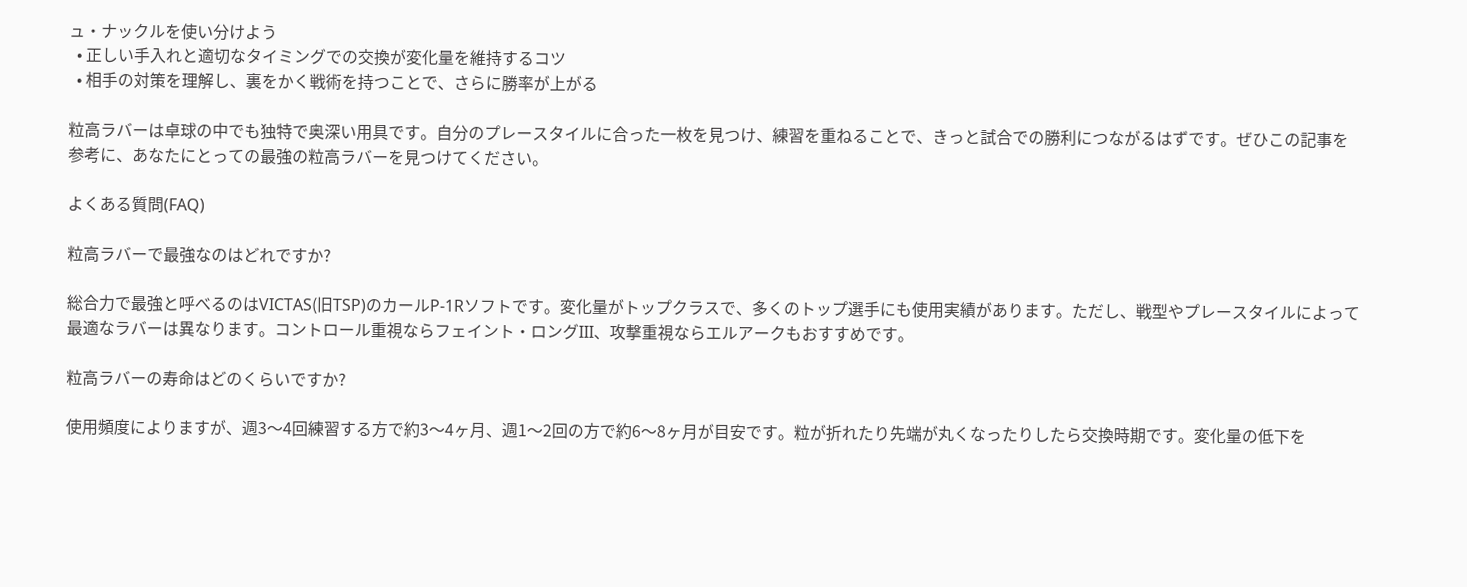ュ・ナックルを使い分けよう
  • 正しい手入れと適切なタイミングでの交換が変化量を維持するコツ
  • 相手の対策を理解し、裏をかく戦術を持つことで、さらに勝率が上がる

粒高ラバーは卓球の中でも独特で奥深い用具です。自分のプレースタイルに合った一枚を見つけ、練習を重ねることで、きっと試合での勝利につながるはずです。ぜひこの記事を参考に、あなたにとっての最強の粒高ラバーを見つけてください。

よくある質問(FAQ)

粒高ラバーで最強なのはどれですか?

総合力で最強と呼べるのはVICTAS(旧TSP)のカールP-1Rソフトです。変化量がトップクラスで、多くのトップ選手にも使用実績があります。ただし、戦型やプレースタイルによって最適なラバーは異なります。コントロール重視ならフェイント・ロングIII、攻撃重視ならエルアークもおすすめです。

粒高ラバーの寿命はどのくらいですか?

使用頻度によりますが、週3〜4回練習する方で約3〜4ヶ月、週1〜2回の方で約6〜8ヶ月が目安です。粒が折れたり先端が丸くなったりしたら交換時期です。変化量の低下を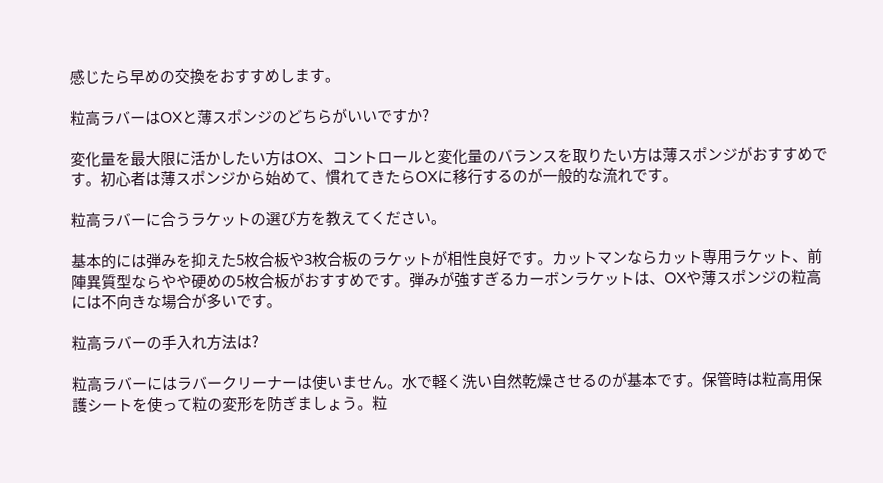感じたら早めの交換をおすすめします。

粒高ラバーはOXと薄スポンジのどちらがいいですか?

変化量を最大限に活かしたい方はOX、コントロールと変化量のバランスを取りたい方は薄スポンジがおすすめです。初心者は薄スポンジから始めて、慣れてきたらOXに移行するのが一般的な流れです。

粒高ラバーに合うラケットの選び方を教えてください。

基本的には弾みを抑えた5枚合板や3枚合板のラケットが相性良好です。カットマンならカット専用ラケット、前陣異質型ならやや硬めの5枚合板がおすすめです。弾みが強すぎるカーボンラケットは、OXや薄スポンジの粒高には不向きな場合が多いです。

粒高ラバーの手入れ方法は?

粒高ラバーにはラバークリーナーは使いません。水で軽く洗い自然乾燥させるのが基本です。保管時は粒高用保護シートを使って粒の変形を防ぎましょう。粒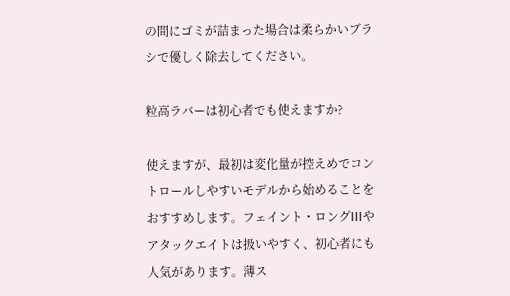の間にゴミが詰まった場合は柔らかいブラシで優しく除去してください。

粒高ラバーは初心者でも使えますか?

使えますが、最初は変化量が控えめでコントロールしやすいモデルから始めることをおすすめします。フェイント・ロングIIIやアタックエイトは扱いやすく、初心者にも人気があります。薄ス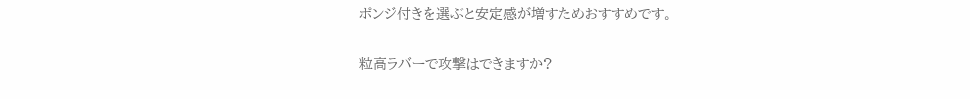ポンジ付きを選ぶと安定感が増すためおすすめです。

粒高ラバーで攻撃はできますか?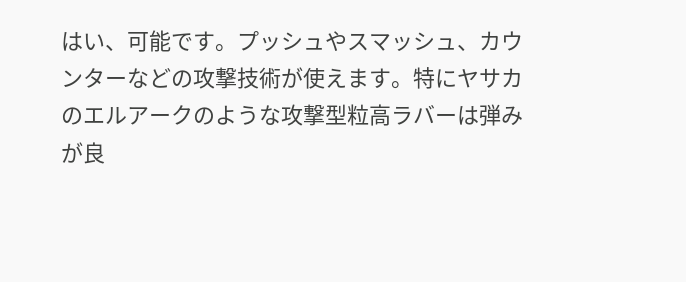はい、可能です。プッシュやスマッシュ、カウンターなどの攻撃技術が使えます。特にヤサカのエルアークのような攻撃型粒高ラバーは弾みが良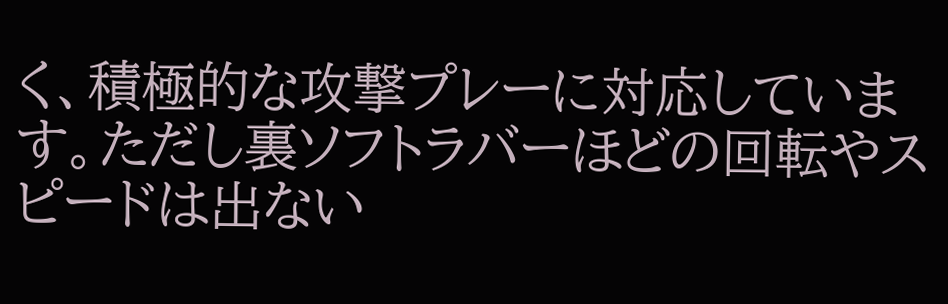く、積極的な攻撃プレーに対応しています。ただし裏ソフトラバーほどの回転やスピードは出ない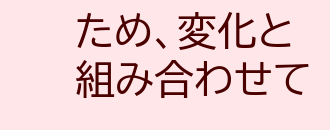ため、変化と組み合わせて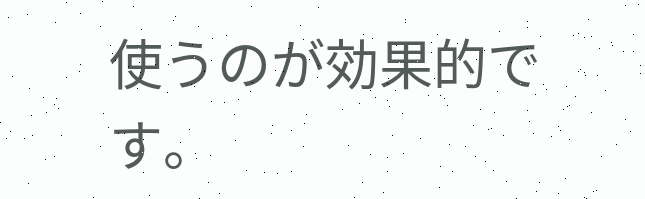使うのが効果的です。